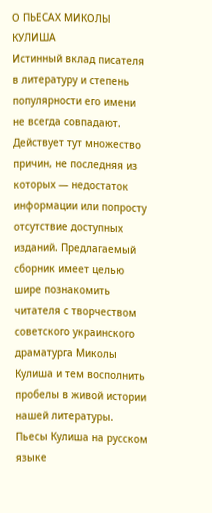О ПЬЕСАХ МИКОЛЫ КУЛИША
Истинный вклад писателя в литературу и степень популярности его имени не всегда совпадают. Действует тут множество причин, не последняя из которых — недостаток информации или попросту отсутствие доступных изданий. Предлагаемый сборник имеет целью шире познакомить читателя с творчеством советского украинского драматурга Миколы Кулиша и тем восполнить пробелы в живой истории нашей литературы.
Пьесы Кулиша на русском языке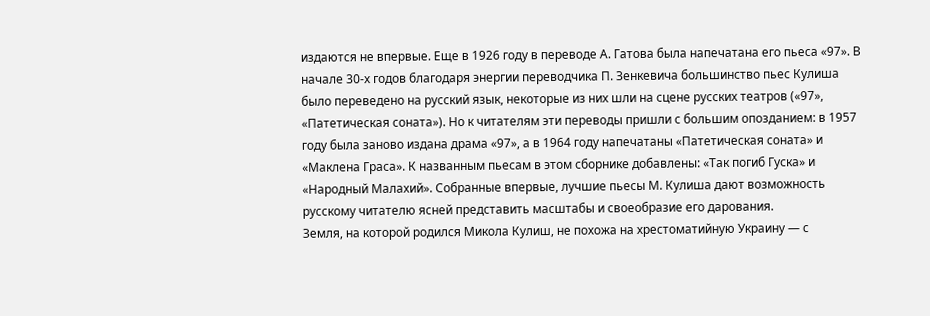издаются не впервые. Еще в 1926 году в переводе А. Гатова была напечатана его пьеса «97». В начале 30-х годов благодаря энергии переводчика П. Зенкевича большинство пьес Кулиша было переведено на русский язык, некоторые из них шли на сцене русских театров («97», «Патетическая соната»). Но к читателям эти переводы пришли с большим опозданием: в 1957 году была заново издана драма «97», а в 1964 году напечатаны «Патетическая соната» и «Маклена Граса». К названным пьесам в этом сборнике добавлены: «Так погиб Гуска» и «Народный Малахий». Собранные впервые, лучшие пьесы М. Кулиша дают возможность русскому читателю ясней представить масштабы и своеобразие его дарования.
Земля, на которой родился Микола Кулиш, не похожа на хрестоматийную Украину — с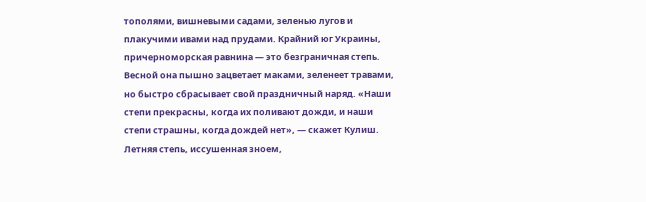тополями, вишневыми садами, зеленью лугов и плакучими ивами над прудами. Крайний юг Украины, причерноморская равнина — это безграничная степь. Весной она пышно зацветает маками, зеленеет травами, но быстро сбрасывает свой праздничный наряд. «Наши степи прекрасны, когда их поливают дожди, и наши степи страшны, когда дождей нет», — скажет Кулиш. Летняя степь, иссушенная зноем,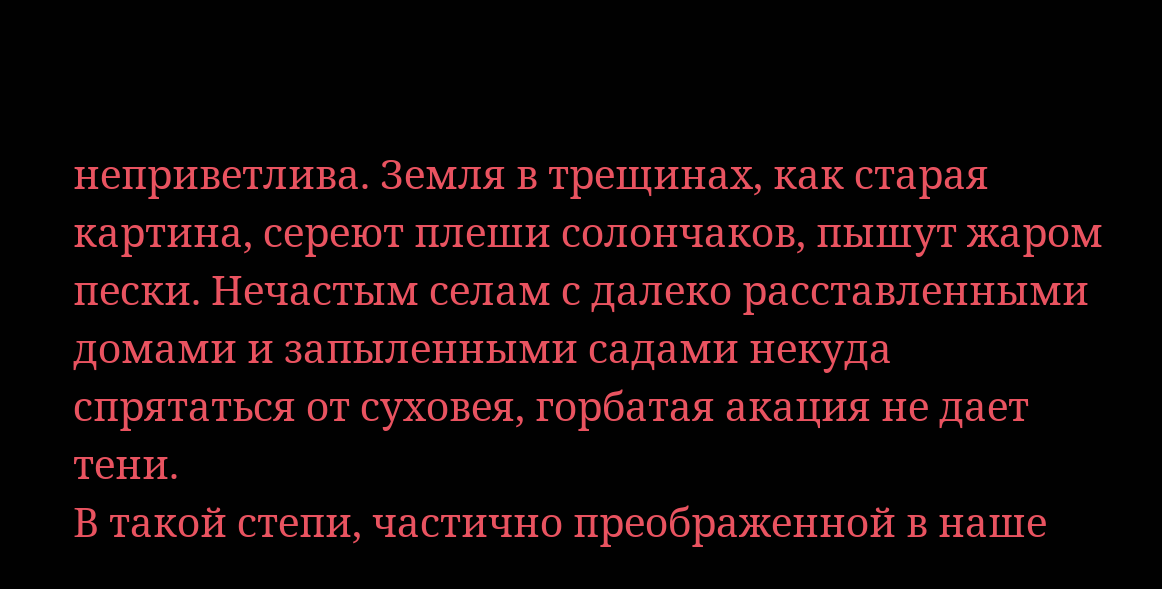неприветлива. Земля в трещинах, как старая картина, сереют плеши солончаков, пышут жаром пески. Нечастым селам с далеко расставленными домами и запыленными садами некуда спрятаться от суховея, горбатая акация не дает тени.
В такой степи, частично преображенной в наше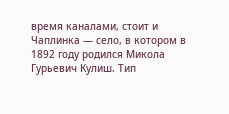время каналами, стоит и Чаплинка — село, в котором в 1892 году родился Микола Гурьевич Кулиш. Тип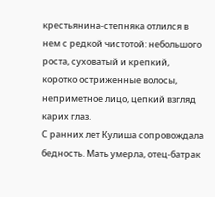крестьянина-степняка отлился в нем с редкой чистотой: небольшого роста, суховатый и крепкий, коротко остриженные волосы, неприметное лицо, цепкий взгляд карих глаз.
С ранних лет Кулиша сопровождала бедность. Мать умерла, отец-батрак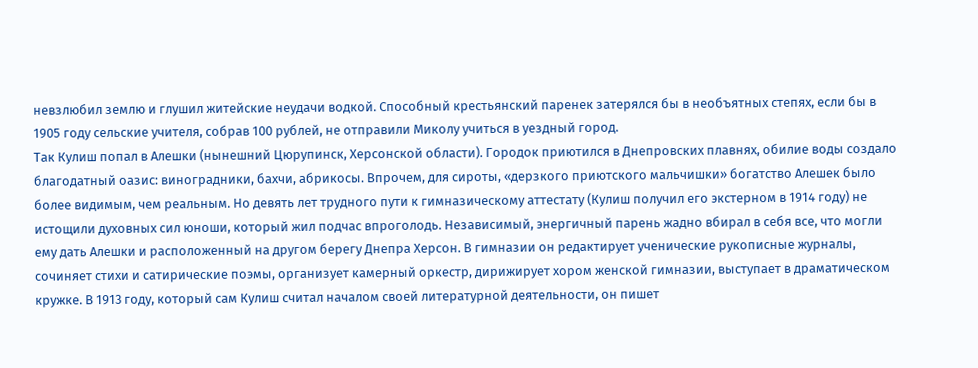невзлюбил землю и глушил житейские неудачи водкой. Способный крестьянский паренек затерялся бы в необъятных степях, если бы в 1905 году сельские учителя, собрав 100 рублей, не отправили Миколу учиться в уездный город.
Так Кулиш попал в Алешки (нынешний Цюрупинск, Херсонской области). Городок приютился в Днепровских плавнях, обилие воды создало благодатный оазис: виноградники, бахчи, абрикосы. Впрочем, для сироты, «дерзкого приютского мальчишки» богатство Алешек было более видимым, чем реальным. Но девять лет трудного пути к гимназическому аттестату (Кулиш получил его экстерном в 1914 году) не истощили духовных сил юноши, который жил подчас впроголодь. Независимый, энергичный парень жадно вбирал в себя все, что могли ему дать Алешки и расположенный на другом берегу Днепра Херсон. В гимназии он редактирует ученические рукописные журналы, сочиняет стихи и сатирические поэмы, организует камерный оркестр, дирижирует хором женской гимназии, выступает в драматическом кружке. В 1913 году, который сам Кулиш считал началом своей литературной деятельности, он пишет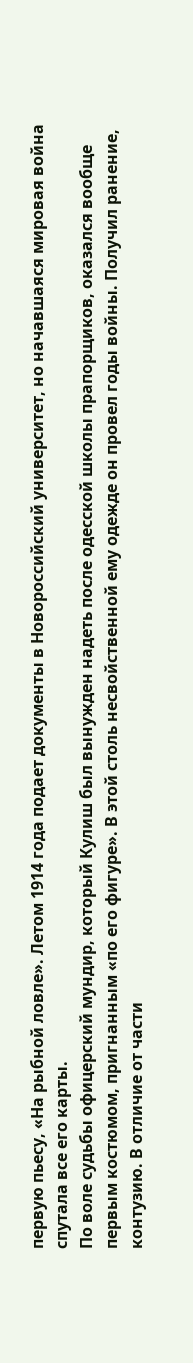первую пьесу, «На рыбной ловле». Летом 1914 года подает документы в Новороссийский университет, но начавшаяся мировая война спутала все его карты.
По воле судьбы офицерский мундир, который Кулиш был вынужден надеть после одесской школы прапорщиков, оказался вообще первым костюмом, пригнанным «по его фигуре». В этой столь несвойственной ему одежде он провел годы войны. Получил ранение, контузию. В отличие от части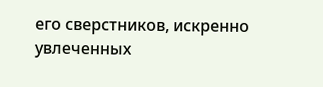его сверстников, искренно увлеченных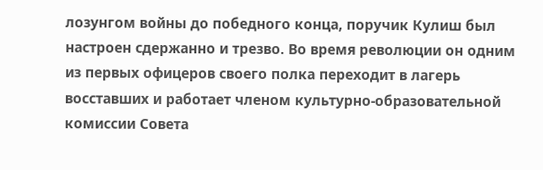лозунгом войны до победного конца, поручик Кулиш был настроен сдержанно и трезво. Во время революции он одним из первых офицеров своего полка переходит в лагерь восставших и работает членом культурно-образовательной комиссии Совета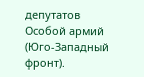депутатов Особой армий (Юго-Западный фронт).